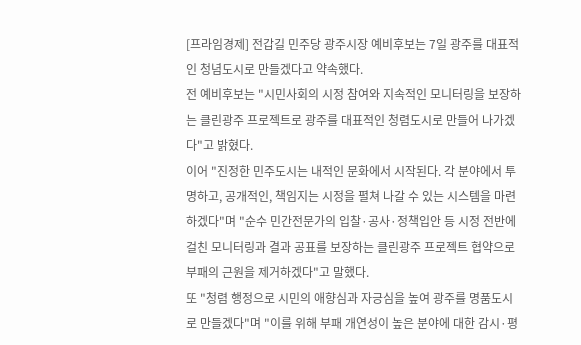[프라임경제] 전갑길 민주당 광주시장 예비후보는 7일 광주를 대표적인 청념도시로 만들겠다고 약속했다.
전 예비후보는 "시민사회의 시정 참여와 지속적인 모니터링을 보장하는 클린광주 프로젝트로 광주를 대표적인 청렴도시로 만들어 나가겠다"고 밝혔다.
이어 "진정한 민주도시는 내적인 문화에서 시작된다. 각 분야에서 투명하고, 공개적인, 책임지는 시정을 펼쳐 나갈 수 있는 시스템을 마련하겠다"며 "순수 민간전문가의 입찰·공사·정책입안 등 시정 전반에 걸친 모니터링과 결과 공표를 보장하는 클린광주 프로젝트 협약으로 부패의 근원을 제거하겠다"고 말했다.
또 "청렴 행정으로 시민의 애향심과 자긍심을 높여 광주를 명품도시로 만들겠다"며 "이를 위해 부패 개연성이 높은 분야에 대한 감시·평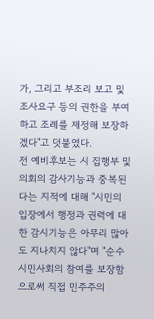가, 그리고 부조리 보고 및 조사요구 등의 권한을 부여하고 조례를 제정해 보장하겠다"고 덧붙였다.
전 예비후보는 시 집행부 및 의회의 감사기능과 중복된다는 지적에 대해 "시민의 입장에서 행정과 권력에 대한 감시기능은 아무리 많아도 지나치지 않다"며 "순수 시민사회의 참여를 보장함으로써 직접 민주주의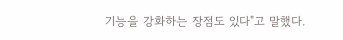기능을 강화하는 장점도 있다"고 말했다.